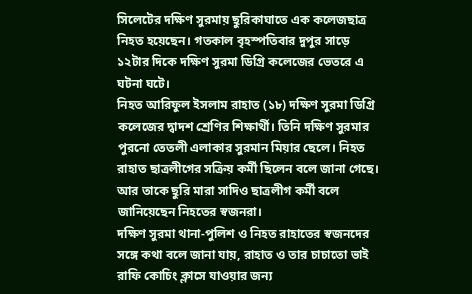সিলেটের দক্ষিণ সুরমায় ছুরিকাঘাতে এক কলেজছাত্র নিহত হয়েছেন। গতকাল বৃহস্পতিবার দুপুর সাড়ে ১২টার দিকে দক্ষিণ সুরমা ডিগ্রি কলেজের ভেতরে এ ঘটনা ঘটে।
নিহত আরিফুল ইসলাম রাহাত (১৮) দক্ষিণ সুরমা ডিগ্রি কলেজের দ্বাদশ শ্রেণির শিক্ষার্থী। তিনি দক্ষিণ সুরমার পুরনো তেতলী এলাকার সুরমান মিয়ার ছেলে। নিহত রাহাত ছাত্রলীগের সক্রিয় কর্মী ছিলেন বলে জানা গেছে। আর তাকে ছুরি মারা সাদিও ছাত্রলীগ কর্মী বলে জানিয়েছেন নিহতের স্বজনরা।
দক্ষিণ সুরমা থানা-পুলিশ ও নিহত রাহাতের স্বজনদের সঙ্গে কথা বলে জানা যায়, রাহাত ও তার চাচাতো ভাই রাফি কোচিং ক্লাসে যাওয়ার জন্য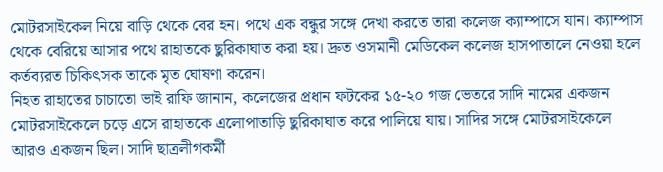মোটরসাইকেল নিয়ে বাড়ি থেকে বের হন। পথে এক বন্ধুর সঙ্গে দেখা করতে তারা কলেজ ক্যাম্পাসে যান। ক্যাম্পাস থেকে বেরিয়ে আসার পথে রাহাতকে ছুরিকাঘাত করা হয়। দ্রুত ওসমানী মেডিকেল কলেজ হাসপাতালে নেওয়া হলে কর্তব্যরত চিকিৎসক তাকে মৃত ঘোষণা করেন।
নিহত রাহাতের চাচাতো ভাই রাফি জানান, কলেজের প্রধান ফটকের ১৫-২০ গজ ভেতরে সাদি নামের একজন মোটরসাইকেলে চড়ে এসে রাহাতকে এলোপাতাড়ি ছুরিকাঘাত করে পালিয়ে যায়। সাদির সঙ্গে মোটরসাইকেলে আরও একজন ছিল। সাদি ছাত্রলীগকর্মী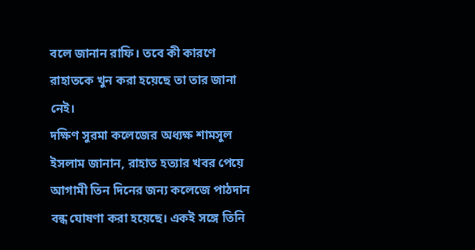বলে জানান রাফি। তবে কী কারণে রাহাতকে খুন করা হয়েছে তা তার জানা নেই।
দক্ষিণ সুরমা কলেজের অধ্যক্ষ শামসুল ইসলাম জানান, রাহাত হত্যার খবর পেয়ে আগামী তিন দিনের জন্য কলেজে পাঠদান বন্ধ ঘোষণা করা হয়েছে। একই সঙ্গে তিনি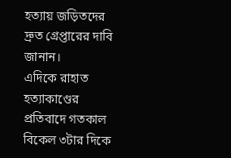হত্যায় জড়িতদের দ্রুত গ্রেপ্তারের দাবি জানান।
এদিকে রাহাত হত্যাকাণ্ডের প্রতিবাদে গতকাল বিকেল ৩টার দিকে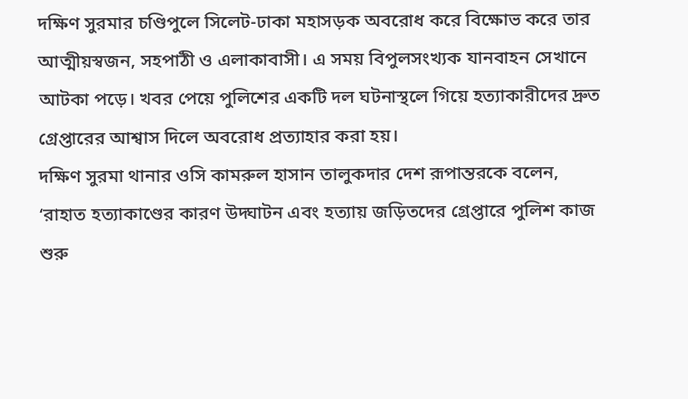দক্ষিণ সুরমার চণ্ডিপুলে সিলেট-ঢাকা মহাসড়ক অবরোধ করে বিক্ষোভ করে তার আত্মীয়স্বজন, সহপাঠী ও এলাকাবাসী। এ সময় বিপুলসংখ্যক যানবাহন সেখানে আটকা পড়ে। খবর পেয়ে পুলিশের একটি দল ঘটনাস্থলে গিয়ে হত্যাকারীদের দ্রুত গ্রেপ্তারের আশ্বাস দিলে অবরোধ প্রত্যাহার করা হয়।
দক্ষিণ সুরমা থানার ওসি কামরুল হাসান তালুকদার দেশ রূপান্তরকে বলেন, ‘রাহাত হত্যাকাণ্ডের কারণ উদ্ঘাটন এবং হত্যায় জড়িতদের গ্রেপ্তারে পুলিশ কাজ শুরু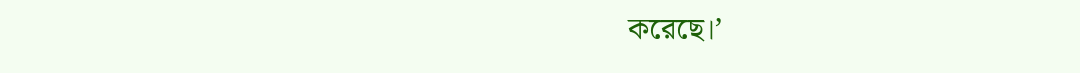করেছে।’